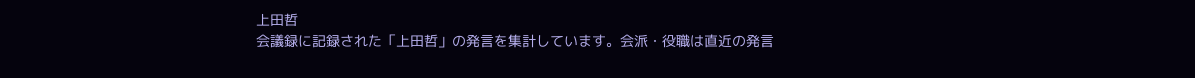上田哲
会議録に記録された「上田哲」の発言を集計しています。会派・役職は直近の発言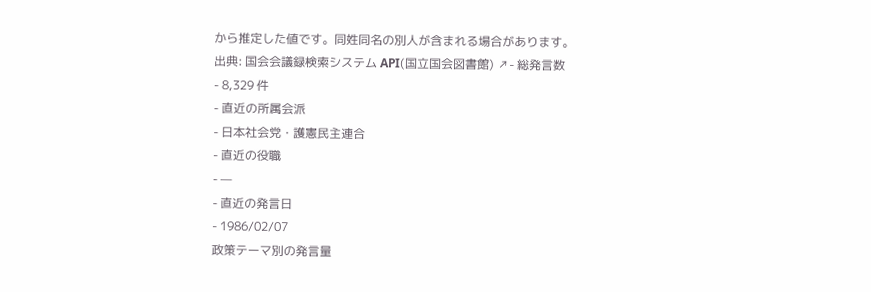から推定した値です。同姓同名の別人が含まれる場合があります。
出典: 国会会議録検索システム API(国立国会図書館) ↗- 総発言数
- 8,329 件
- 直近の所属会派
- 日本社会党・護憲民主連合
- 直近の役職
- —
- 直近の発言日
- 1986/02/07
政策テーマ別の発言量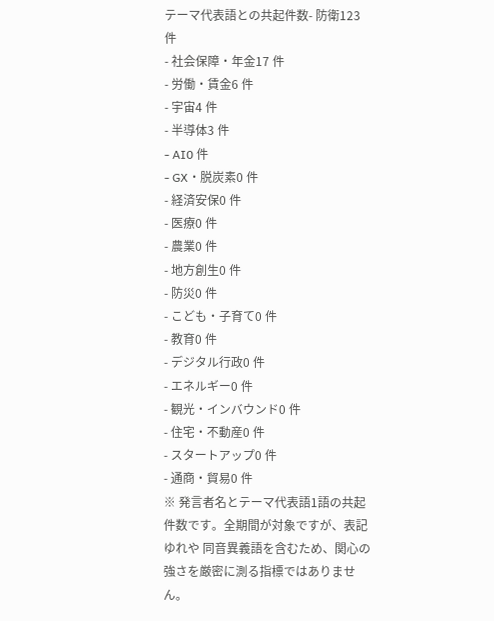テーマ代表語との共起件数- 防衛123 件
- 社会保障・年金17 件
- 労働・賃金6 件
- 宇宙4 件
- 半導体3 件
- AI0 件
- GX・脱炭素0 件
- 経済安保0 件
- 医療0 件
- 農業0 件
- 地方創生0 件
- 防災0 件
- こども・子育て0 件
- 教育0 件
- デジタル行政0 件
- エネルギー0 件
- 観光・インバウンド0 件
- 住宅・不動産0 件
- スタートアップ0 件
- 通商・貿易0 件
※ 発言者名とテーマ代表語1語の共起件数です。全期間が対象ですが、表記ゆれや 同音異義語を含むため、関心の強さを厳密に測る指標ではありません。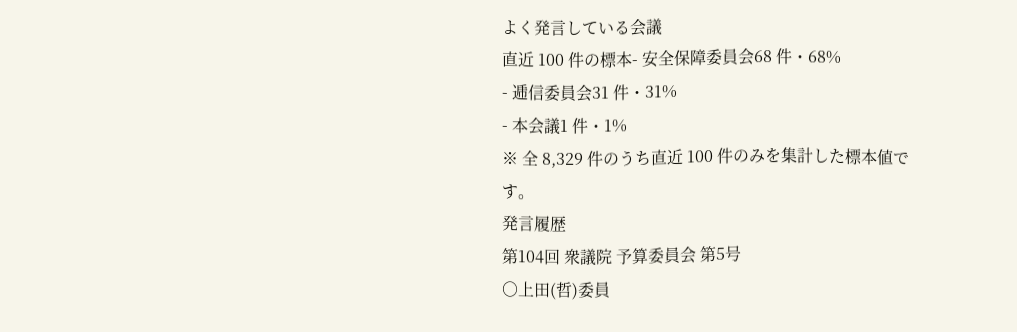よく発言している会議
直近 100 件の標本- 安全保障委員会68 件・68%
- 逓信委員会31 件・31%
- 本会議1 件・1%
※ 全 8,329 件のうち直近 100 件のみを集計した標本値です。
発言履歴
第104回 衆議院 予算委員会 第5号
○上田(哲)委員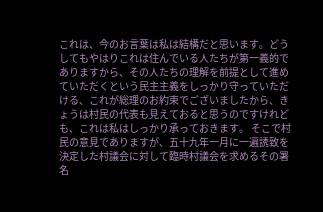これは、今のお言葉は私は結構だと思います。どうしてもやはりこれは住んでいる人たちが第一義的でありますから、その人たちの理解を前提として進めていただくという民主主義をしっかり守っていただける、これが総理のお約束でございましたから、きょうは村民の代表も見えておると思うのですけれども、これは私はしっかり承っておきます。 そこで村民の意見でありますが、五十九年一月に一遍誘致を決定した村議会に対して臨時村議会を求めるその署名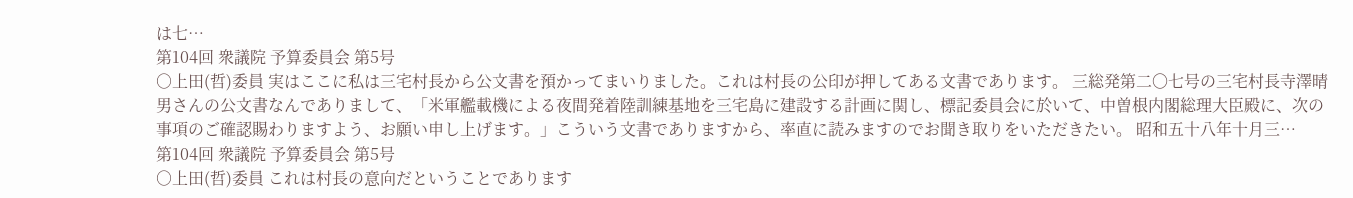は七…
第104回 衆議院 予算委員会 第5号
○上田(哲)委員 実はここに私は三宅村長から公文書を預かってまいりました。これは村長の公印が押してある文書であります。 三総発第二〇七号の三宅村長寺澤晴男さんの公文書なんでありまして、「米軍艦載機による夜間発着陸訓練基地を三宅島に建設する計画に関し、標記委員会に於いて、中曽根内閣総理大臣殿に、次の事項のご確認賜わりますよう、お願い申し上げます。」こういう文書でありますから、率直に読みますのでお聞き取りをいただきたい。 昭和五十八年十月三…
第104回 衆議院 予算委員会 第5号
○上田(哲)委員 これは村長の意向だということであります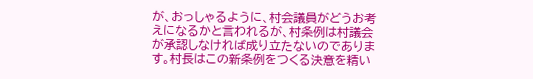が、おっしゃるように、村会議員がどうお考えになるかと言われるが、村条例は村議会が承認しなければ成り立たないのであります。村長はこの新条例をつくる決意を精い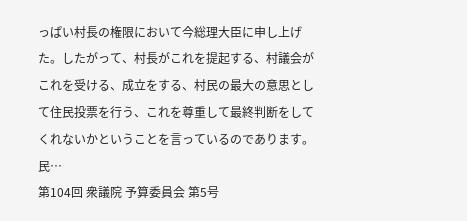っぱい村長の権限において今総理大臣に申し上げた。したがって、村長がこれを提起する、村議会がこれを受ける、成立をする、村民の最大の意思として住民投票を行う、これを尊重して最終判断をしてくれないかということを言っているのであります。民…
第104回 衆議院 予算委員会 第5号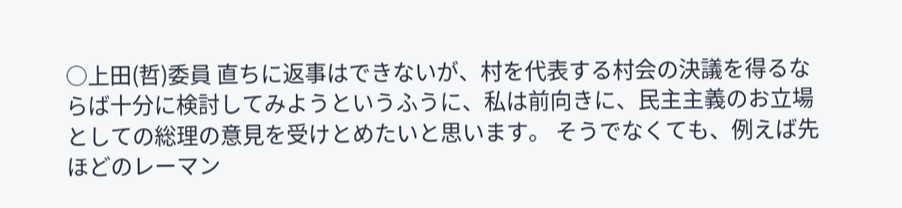○上田(哲)委員 直ちに返事はできないが、村を代表する村会の決議を得るならば十分に検討してみようというふうに、私は前向きに、民主主義のお立場としての総理の意見を受けとめたいと思います。 そうでなくても、例えば先ほどのレーマン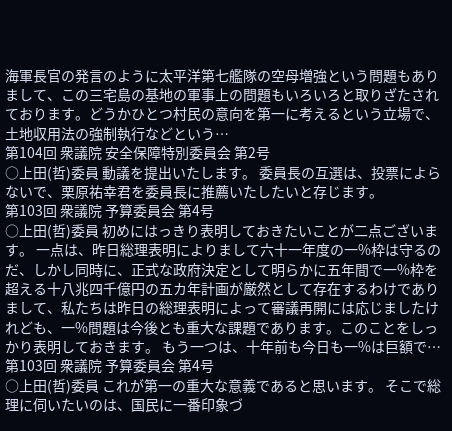海軍長官の発言のように太平洋第七艦隊の空母増強という問題もありまして、この三宅島の基地の軍事上の問題もいろいろと取りざたされております。どうかひとつ村民の意向を第一に考えるという立場で、土地収用法の強制執行などという…
第104回 衆議院 安全保障特別委員会 第2号
○上田(哲)委員 動議を提出いたします。 委員長の互選は、投票によらないで、栗原祐幸君を委員長に推薦いたしたいと存じます。
第103回 衆議院 予算委員会 第4号
○上田(哲)委員 初めにはっきり表明しておきたいことが二点ございます。 一点は、昨日総理表明によりまして六十一年度の一%枠は守るのだ、しかし同時に、正式な政府決定として明らかに五年間で一%枠を超える十八兆四千億円の五カ年計画が厳然として存在するわけでありまして、私たちは昨日の総理表明によって審議再開には応じましたけれども、一%問題は今後とも重大な課題であります。このことをしっかり表明しておきます。 もう一つは、十年前も今日も一%は巨額で…
第103回 衆議院 予算委員会 第4号
○上田(哲)委員 これが第一の重大な意義であると思います。 そこで総理に伺いたいのは、国民に一番印象づ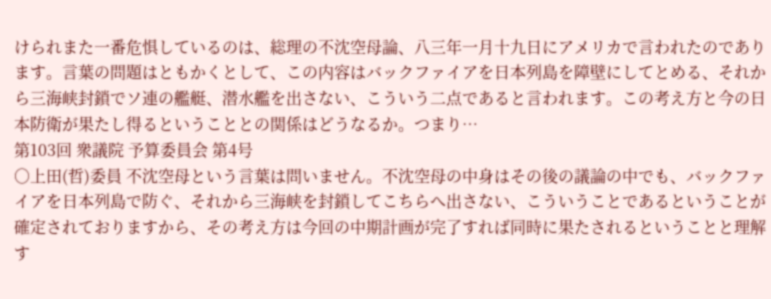けられまた一番危惧しているのは、総理の不沈空母論、八三年一月十九日にアメリカで言われたのであります。言葉の問題はともかくとして、この内容はバックファイアを日本列島を障壁にしてとめる、それから三海峡封鎖でソ連の艦艇、潜水艦を出さない、こういう二点であると言われます。この考え方と今の日本防衛が果たし得るということとの関係はどうなるか。つまり…
第103回 衆議院 予算委員会 第4号
○上田(哲)委員 不沈空母という言葉は問いません。不沈空母の中身はその後の議論の中でも、バックファイアを日本列島で防ぐ、それから三海峡を封鎖してこちらへ出さない、こういうことであるということが確定されておりますから、その考え方は今回の中期計画が完了すれば同時に果たされるということと理解す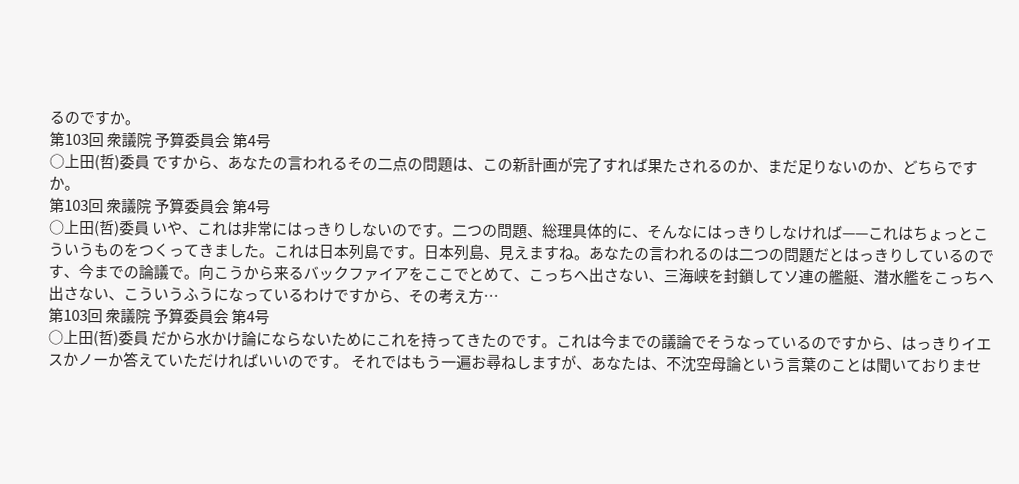るのですか。
第103回 衆議院 予算委員会 第4号
○上田(哲)委員 ですから、あなたの言われるその二点の問題は、この新計画が完了すれば果たされるのか、まだ足りないのか、どちらですか。
第103回 衆議院 予算委員会 第4号
○上田(哲)委員 いや、これは非常にはっきりしないのです。二つの問題、総理具体的に、そんなにはっきりしなければ——これはちょっとこういうものをつくってきました。これは日本列島です。日本列島、見えますね。あなたの言われるのは二つの問題だとはっきりしているのです、今までの論議で。向こうから来るバックファイアをここでとめて、こっちへ出さない、三海峡を封鎖してソ連の艦艇、潜水艦をこっちへ出さない、こういうふうになっているわけですから、その考え方…
第103回 衆議院 予算委員会 第4号
○上田(哲)委員 だから水かけ論にならないためにこれを持ってきたのです。これは今までの議論でそうなっているのですから、はっきりイエスかノーか答えていただければいいのです。 それではもう一遍お尋ねしますが、あなたは、不沈空母論という言葉のことは聞いておりませ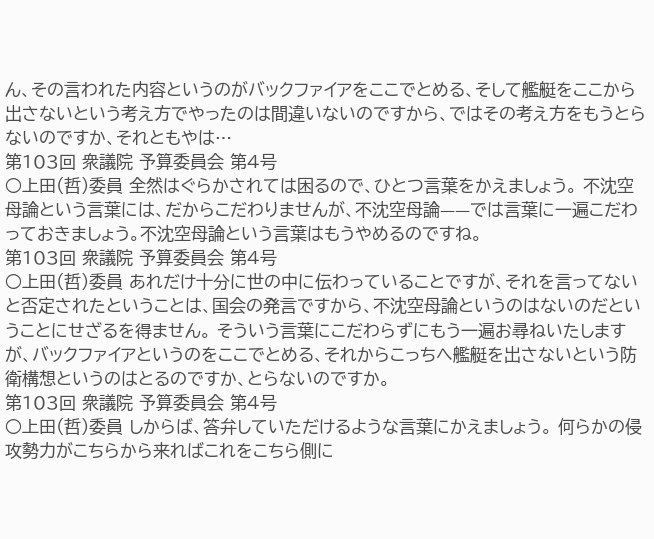ん、その言われた内容というのがバックファイアをここでとめる、そして艦艇をここから出さないという考え方でやったのは間違いないのですから、ではその考え方をもうとらないのですか、それともやは…
第103回 衆議院 予算委員会 第4号
○上田(哲)委員 全然はぐらかされては困るので、ひとつ言葉をかえましょう。 不沈空母論という言葉には、だからこだわりませんが、不沈空母論——では言葉に一遍こだわっておきましょう。不沈空母論という言葉はもうやめるのですね。
第103回 衆議院 予算委員会 第4号
○上田(哲)委員 あれだけ十分に世の中に伝わっていることですが、それを言ってないと否定されたということは、国会の発言ですから、不沈空母論というのはないのだということにせざるを得ません。 そういう言葉にこだわらずにもう一遍お尋ねいたしますが、バックファイアというのをここでとめる、それからこっちへ艦艇を出さないという防衛構想というのはとるのですか、とらないのですか。
第103回 衆議院 予算委員会 第4号
○上田(哲)委員 しからば、答弁していただけるような言葉にかえましょう。 何らかの侵攻勢力がこちらから来ればこれをこちら側に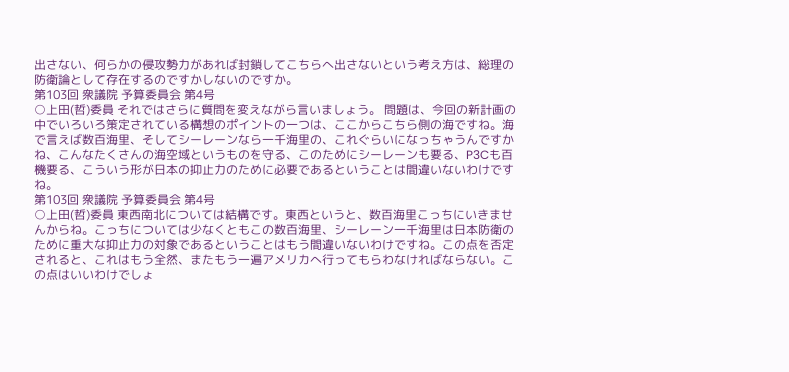出さない、何らかの侵攻勢力があれば封鎖してこちらへ出さないという考え方は、総理の防衛論として存在するのですかしないのですか。
第103回 衆議院 予算委員会 第4号
○上田(哲)委員 それではさらに質問を変えながら言いましょう。 問題は、今回の新計画の中でいろいろ策定されている構想のポイントの一つは、ここからこちら側の海ですね。海で言えば数百海里、そしてシーレーンなら一千海里の、これぐらいになっちゃうんですかね、こんなたくさんの海空域というものを守る、このためにシーレーンも要る、P3Cも百機要る、こういう形が日本の抑止力のために必要であるということは間違いないわけですね。
第103回 衆議院 予算委員会 第4号
○上田(哲)委員 東西南北については結構です。東西というと、数百海里こっちにいきませんからね。こっちについては少なくともこの数百海里、シーレーン一千海里は日本防衛のために重大な抑止力の対象であるということはもう間違いないわけですね。この点を否定されると、これはもう全然、またもう一遍アメリカへ行ってもらわなければならない。この点はいいわけでしょ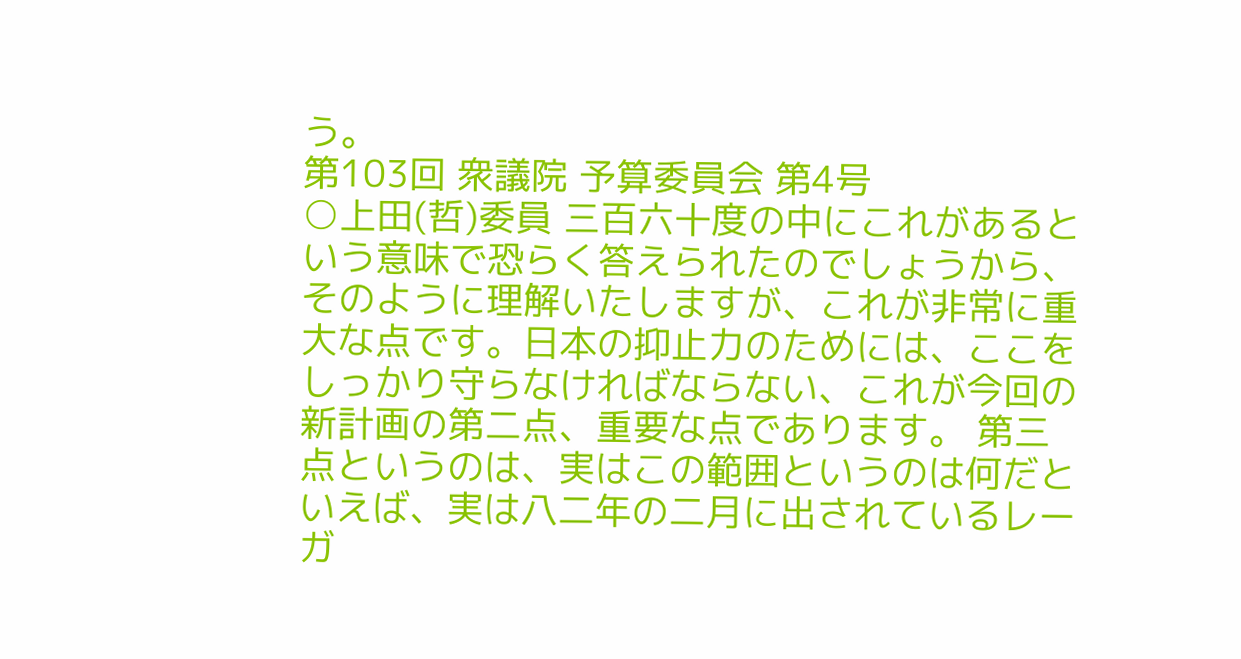う。
第103回 衆議院 予算委員会 第4号
○上田(哲)委員 三百六十度の中にこれがあるという意味で恐らく答えられたのでしょうから、そのように理解いたしますが、これが非常に重大な点です。日本の抑止力のためには、ここをしっかり守らなければならない、これが今回の新計画の第二点、重要な点であります。 第三点というのは、実はこの範囲というのは何だといえば、実は八二年の二月に出されているレーガ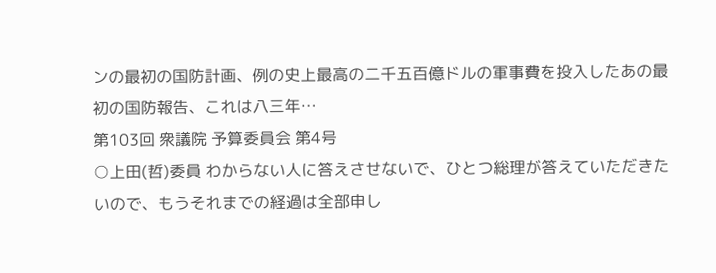ンの最初の国防計画、例の史上最高の二千五百億ドルの軍事費を投入したあの最初の国防報告、これは八三年…
第103回 衆議院 予算委員会 第4号
○上田(哲)委員 わからない人に答えさせないで、ひとつ総理が答えていただきたいので、もうそれまでの経過は全部申し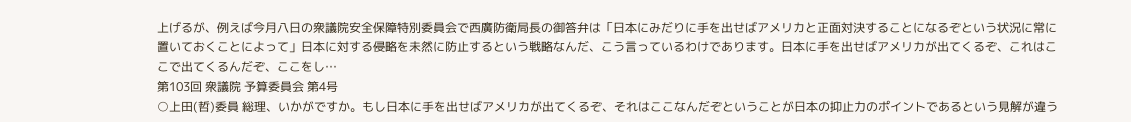上げるが、例えば今月八日の衆議院安全保障特別委員会で西廣防衛局長の御答弁は「日本にみだりに手を出せばアメリカと正面対決することになるぞという状況に常に置いておくことによって」日本に対する侵略を未然に防止するという戦略なんだ、こう言っているわけであります。日本に手を出せばアメリカが出てくるぞ、これはここで出てくるんだぞ、ここをし…
第103回 衆議院 予算委員会 第4号
○上田(哲)委員 総理、いかがですか。もし日本に手を出せばアメリカが出てくるぞ、それはここなんだぞということが日本の抑止力のポイントであるという見解が違う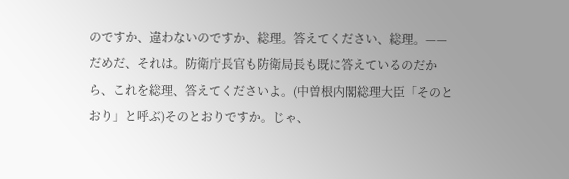のですか、違わないのですか、総理。答えてください、総理。——だめだ、それは。防衛庁長官も防衛局長も既に答えているのだから、これを総理、答えてくださいよ。(中曽根内閣総理大臣「そのとおり」と呼ぶ)そのとおりですか。じゃ、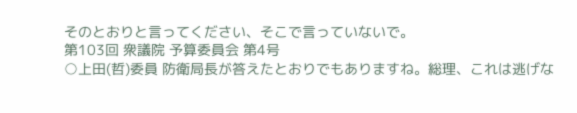そのとおりと言ってください、そこで言っていないで。
第103回 衆議院 予算委員会 第4号
○上田(哲)委員 防衛局長が答えたとおりでもありますね。総理、これは逃げな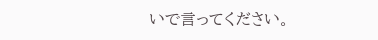いで言ってください。